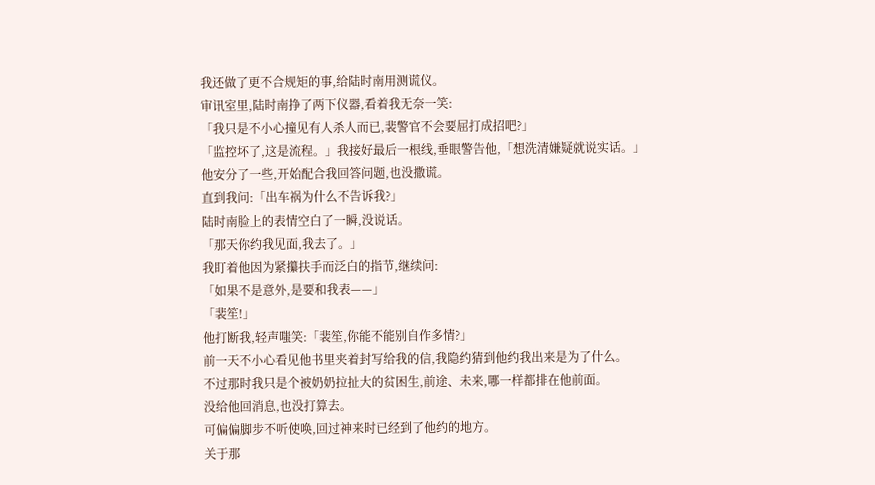我还做了更不合规矩的事,给陆时南用测谎仪。
审讯室里,陆时南挣了两下仪器,看着我无奈一笑:
「我只是不小心撞见有人杀人而已,裴警官不会要屈打成招吧?」
「监控坏了,这是流程。」我接好最后一根线,垂眼警告他,「想洗清嫌疑就说实话。」
他安分了一些,开始配合我回答问题,也没撒谎。
直到我问:「出车祸为什么不告诉我?」
陆时南脸上的表情空白了一瞬,没说话。
「那天你约我见面,我去了。」
我盯着他因为紧攥扶手而泛白的指节,继续问:
「如果不是意外,是要和我表——」
「裴笙!」
他打断我,轻声嗤笑:「裴笙,你能不能别自作多情?」
前一天不小心看见他书里夹着封写给我的信,我隐约猜到他约我出来是为了什么。
不过那时我只是个被奶奶拉扯大的贫困生,前途、未来,哪一样都排在他前面。
没给他回消息,也没打算去。
可偏偏脚步不听使唤,回过神来时已经到了他约的地方。
关于那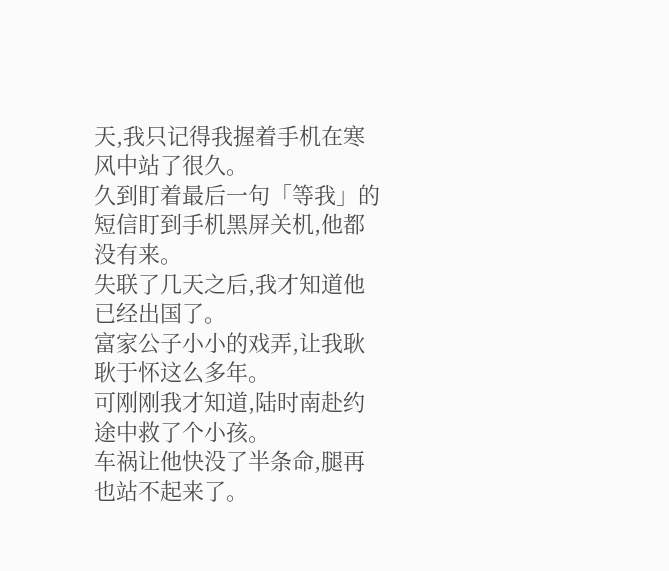天,我只记得我握着手机在寒风中站了很久。
久到盯着最后一句「等我」的短信盯到手机黑屏关机,他都没有来。
失联了几天之后,我才知道他已经出国了。
富家公子小小的戏弄,让我耿耿于怀这么多年。
可刚刚我才知道,陆时南赴约途中救了个小孩。
车祸让他快没了半条命,腿再也站不起来了。